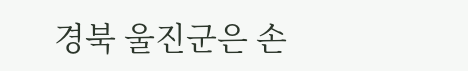경북 울진군은 손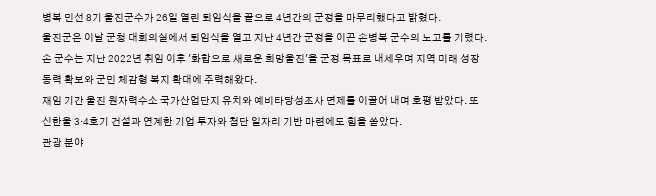병복 민선 8기 울진군수가 26일 열린 퇴임식을 끝으로 4년간의 군정을 마무리했다고 밝혔다.
울진군은 이날 군청 대회의실에서 퇴임식을 열고 지난 4년간 군정을 이끈 손병복 군수의 노고를 기렸다.
손 군수는 지난 2022년 취임 이후 '화합으로 새로운 희망울진'을 군정 목표로 내세우며 지역 미래 성장동력 확보와 군민 체감형 복지 확대에 주력해왔다.
재임 기간 울진 원자력수소 국가산업단지 유치와 예비타당성조사 면제를 이끌어 내며 호평 받았다. 또 신한울 3·4호기 건설과 연계한 기업 투자와 첨단 일자리 기반 마련에도 힘을 쏟았다.
관광 분야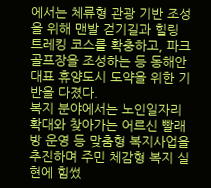에서는 체류형 관광 기반 조성을 위해 맨발 걷기길과 힐링 트레킹 코스를 확충하고, 파크골프장을 조성하는 등 동해안 대표 휴양도시 도약을 위한 기반을 다졌다.
복지 분야에서는 노인일자리 확대와 찾아가는 어르신 빨래방 운영 등 맞춤형 복지사업을 추진하며 주민 체감형 복지 실현에 힘썼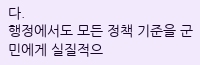다.
행정에서도 모든 정책 기준을 군민에게 실질적으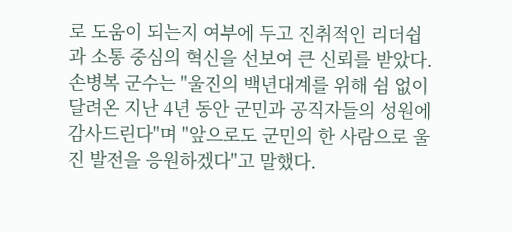로 도움이 되는지 여부에 두고 진취적인 리더쉽과 소통 중심의 혁신을 선보여 큰 신뢰를 받았다.
손병복 군수는 "울진의 백년대계를 위해 쉼 없이 달려온 지난 4년 동안 군민과 공직자들의 성원에 감사드린다"며 "앞으로도 군민의 한 사람으로 울진 발전을 응원하겠다"고 말했다.